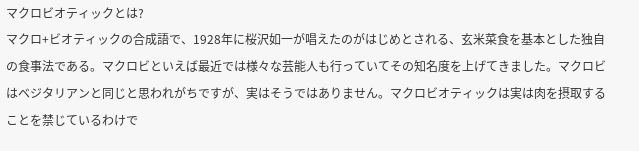マクロビオティックとは?
マクロ+ビオティックの合成語で、1928年に桜沢如一が唱えたのがはじめとされる、玄米菜食を基本とした独自の食事法である。マクロビといえば最近では様々な芸能人も行っていてその知名度を上げてきました。マクロビはベジタリアンと同じと思われがちですが、実はそうではありません。マクロビオティックは実は肉を摂取することを禁じているわけで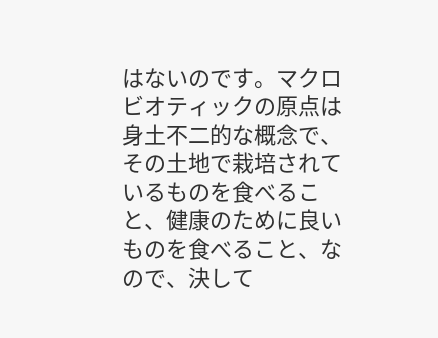はないのです。マクロビオティックの原点は身土不二的な概念で、その土地で栽培されているものを食べること、健康のために良いものを食べること、なので、決して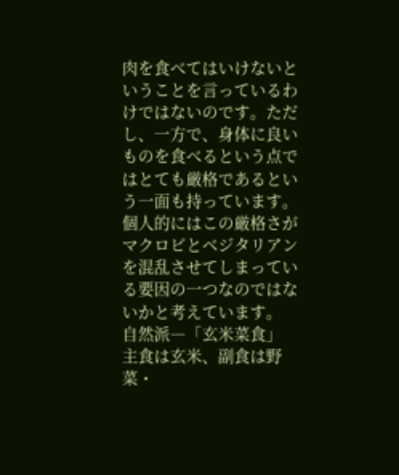肉を食べてはいけないということを言っているわけではないのです。ただし、一方で、身体に良いものを食べるという点ではとても厳格であるという一面も持っています。個人的にはこの厳格さがマクロビとベジタリアンを混乱させてしまっている要因の一つなのではないかと考えています。
自然派―「玄米菜食」
主食は玄米、副食は野菜・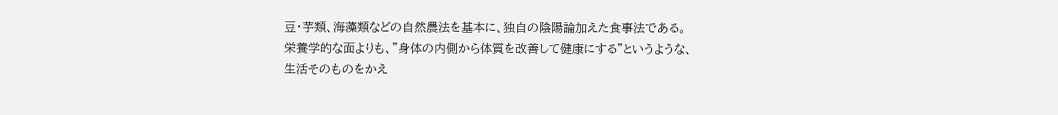豆・芋類、海藻類などの自然農法を基本に、独自の陰陽論加えた食事法である。
栄養学的な面よりも、”身体の内側から体質を改善して健康にする”というような、
生活そのものをかえ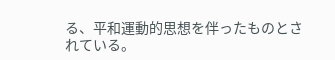る、平和運動的思想を伴ったものとされている。